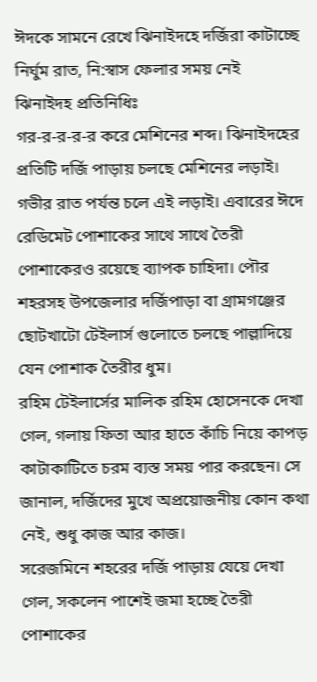ঈদকে সামনে রেখে ঝিনাইদহে দর্জিরা কাটাচ্ছে নির্ঘুম রাত, নি:স্বাস ফেলার সময় নেই
ঝিনাইদহ প্রতিনিধিঃ
গর-র-র-র-র করে মেশিনের শব্দ। ঝিনাইদহের প্রতিটি দর্জি পাড়ায় চলছে মেশিনের লড়াই। গভীর রাত পর্যন্ত চলে এই লড়াই। এবারের ঈদে রেডিমেট পোশাকের সাথে সাথে তৈরী পোশাকেরও রয়েছে ব্যাপক চাহিদা। পৌর শহরসহ উপজেলার দর্জিপাড়া বা গ্রামগঞ্জের ছোটখাটো টেইলার্স গুলোতে চলছে পাল্লাদিয়ে যেন পোশাক তৈরীর ধুম।
রহিম টেইলার্সের মালিক রহিম হোসেনকে দেখা গেল, গলায় ফিতা আর হাতে কাঁচি নিয়ে কাপড় কাটাকাটিতে চরম ব্যস্ত সময় পার করছেন। সে জানাল, দর্জিদের মুখে অপ্রয়োজনীয় কোন কথা নেই, শুধু কাজ আর কাজ।
সরেজমিনে শহরের দর্জি পাড়ায় যেয়ে দেখা গেল, সকলেন পাশেই জমা হচ্ছে তৈরী পোশাকের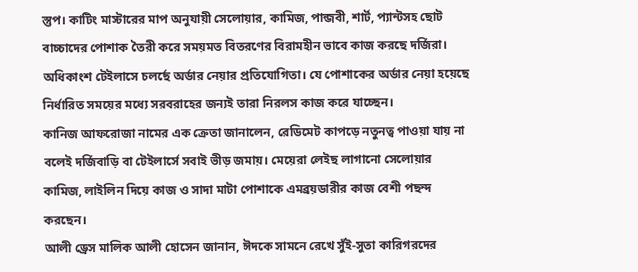স্তুপ। কাটিং মাস্টারের মাপ অনুযায়ী সেলোয়ার, কামিজ, পান্জবী, শার্ট, প্যান্টসহ ছোট বাচ্চাদের পোশাক তৈরী করে সময়মত বিতরণের বিরামহীন ভাবে কাজ করছে দর্জিরা। অধিকাংশ টেইলাসে চলর্ছে অর্ডার নেয়ার প্রতিযোগিতা। যে পোশাকের অর্ডার নেয়া হয়েছে নির্ধারিত সময়ের মধ্যে সরবরাহের জন্যই তারা নিরলস কাজ করে যাচ্ছেন।
কানিজ আফরোজা নামের এক ক্রেতা জানালেন, রেডিমেট কাপড়ে নতুনত্ব পাওয়া যায় না বলেই দর্জিবাড়ি বা টেইলার্সে সবাই ভীড় জমায়। মেয়েরা লেইছ লাগানো সেলোয়ার কামিজ, লাইলিন দিয়ে কাজ ও সাদা মাটা পোশাকে এমব্রয়ডারীর কাজ বেশী পছন্দ করছেন।
আলী ড্রেস মালিক আলী হোসেন জানান, ঈদকে সামনে রেখে সুঁই-সুতা কারিগরদের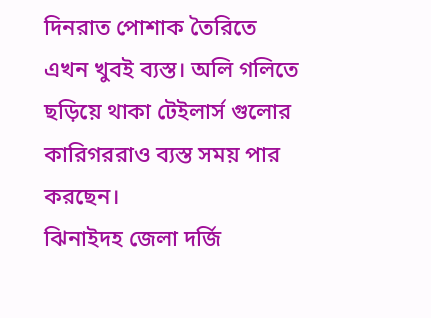দিনরাত পোশাক তৈরিতে এখন খুবই ব্যস্ত। অলি গলিতে ছড়িয়ে থাকা টেইলার্স গুলোর কারিগররাও ব্যস্ত সময় পার করছেন।
ঝিনাইদহ জেলা দর্জি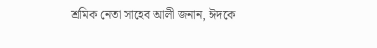শ্রমিক নেতা সাহেব আলী জনান, ঈদকে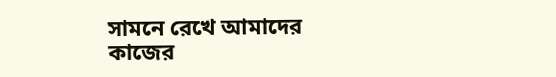সামনে রেখে আমাদের কাজের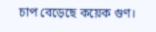চাপ বেড়েছে কয়েক গুণ।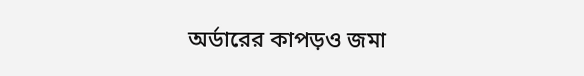অর্ডারের কাপড়ও জমা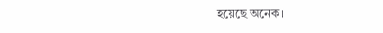হয়েছে অনেক।